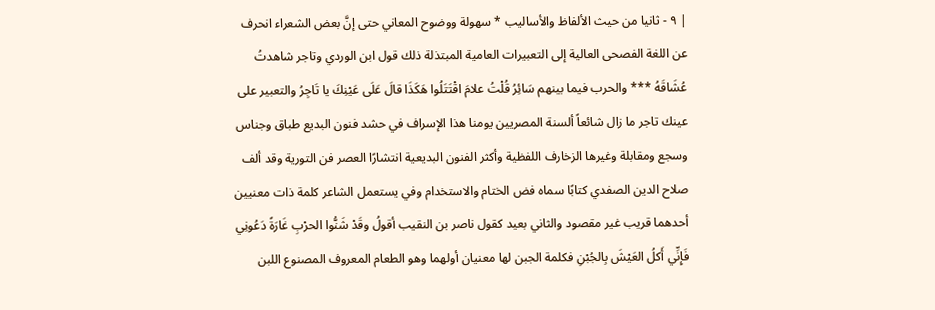| ۹ - ثانيا من حيث الألفاظ والأساليب * سهولة ووضوح المعاني حتى إنَّ بعض الشعراء انحرف عن اللغة الفصحى العالية إلى التعبيرات العامية المبتذلة ذلك قول ابن الوردي وتاجر شاهدتُ عُشَاقَهُ *** والحرب فيما بينهم سَائِرُ قُلْتُ علامَ اقْتَتَلُوا هَكَذَا قالَ عَلَى عَيْنِكَ يا تَاجِرُ والتعبير على عينك تاجر ما زال شائعاً ألسنة المصريين يومنا هذا الإسراف في حشد فنون البديع طباق وجناس وسجع ومقابلة وغيرها الزخارف اللفظية وأكثر الفنون البديعية انتشارًا العصر فن التورية وقد ألف صلاح الدين الصفدي كتابًا سماه فض الختام والاستخدام وفي يستعمل الشاعر كلمة ذات معنيين أحدهما قريب غير مقصود والثاني بعيد كقول ناصر بن النقيب أقولُ وقَدْ شَنُّوا الحرْبِ غَارَةً دَعُونِي فَإِنِّي أَكلُ العَيْشَ بِالجُبْنِ فكلمة الجبن لها معنيان أولهما وهو الطعام المعروف المصنوع اللبن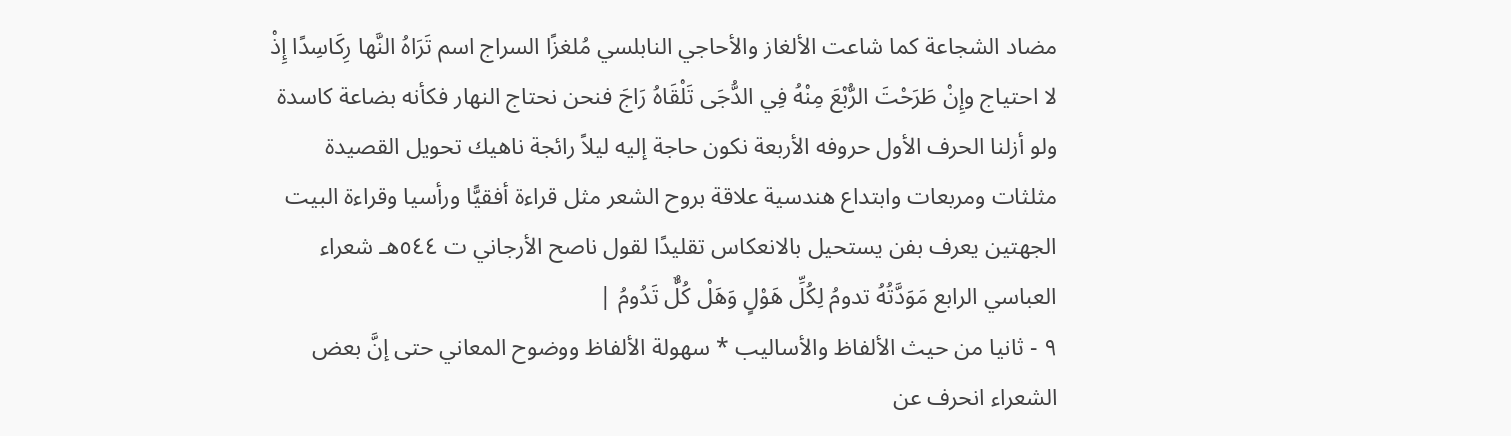مضاد الشجاعة كما شاعت الألغاز والأحاجي النابلسي مُلغزًا السراج اسم تَرَاهُ النَّها رِكَاسِدًا إِذْ لا احتياج وإِنْ طَرَحْتَ الرُّبْعَ مِنْهُ فِي الدُّجَى تَلْقَاهُ رَاجَ فنحن نحتاج النهار فكأنه بضاعة كاسدة ولو أزلنا الحرف الأول حروفه الأربعة نكون حاجة إليه ليلاً رائجة ناهيك تحويل القصيدة مثلثات ومربعات وابتداع هندسية علاقة بروح الشعر مثل قراءة أفقيًّا ورأسيا وقراءة البيت الجهتين يعرف بفن يستحيل بالانعكاس تقليدًا لقول ناصح الأرجاني ت ٥٤٤هـ شعراء العباسي الرابع مَوَدَّتُهُ تدومُ لِكُلِّ هَوْلٍ وَهَلْ كُلٌّ تَدُومُ |
۹ - ثانيا من حيث الألفاظ والأساليب * سهولة الألفاظ ووضوح المعاني حتى إنَّ بعض الشعراء انحرف عن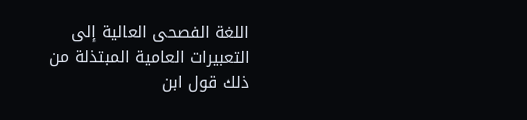اللغة الفصحى العالية إلى التعبيرات العامية المبتذلة من ذلك قول ابن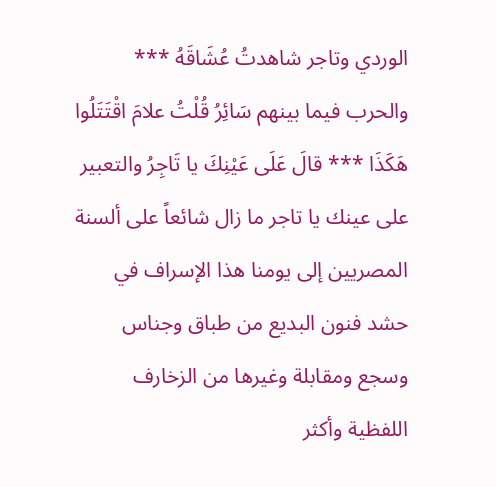الوردي وتاجر شاهدتُ عُشَاقَهُ *** والحرب فيما بينهم سَائِرُ قُلْتُ علامَ اقْتَتَلُوا هَكَذَا *** قالَ عَلَى عَيْنِكَ يا تَاجِرُ والتعبير على عينك يا تاجر ما زال شائعاً على ألسنة المصريين إلى يومنا هذا الإسراف في حشد فنون البديع من طباق وجناس وسجع ومقابلة وغيرها من الزخارف اللفظية وأكثر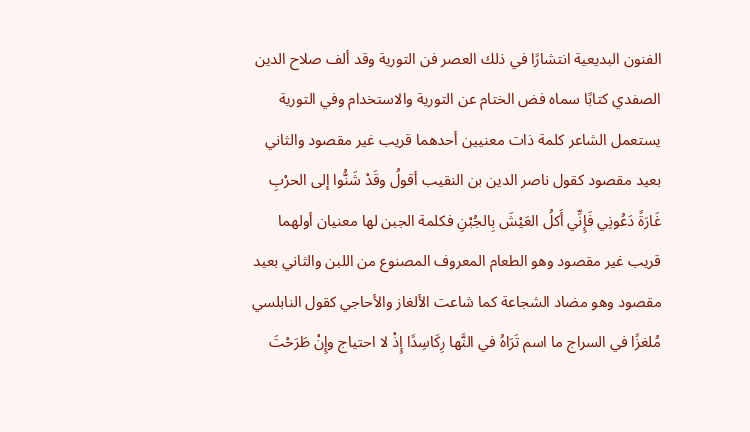الفنون البديعية انتشارًا في ذلك العصر فن التورية وقد ألف صلاح الدين الصفدي كتابًا سماه فض الختام عن التورية والاستخدام وفي التورية يستعمل الشاعر كلمة ذات معنيين أحدهما قريب غير مقصود والثاني بعيد مقصود كقول ناصر الدين بن النقيب أقولُ وقَدْ شَنُّوا إلى الحرْبِ غَارَةً دَعُونِي فَإِنِّي أَكلُ العَيْشَ بِالجُبْنِ فكلمة الجبن لها معنيان أولهما قريب غير مقصود وهو الطعام المعروف المصنوع من اللبن والثاني بعيد مقصود وهو مضاد الشجاعة كما شاعت الألغاز والأحاجي كقول النابلسي مُلغزًا في السراج ما اسم تَرَاهُ في النَّها رِكَاسِدًا إِذْ لا احتياج وإِنْ طَرَحْتَ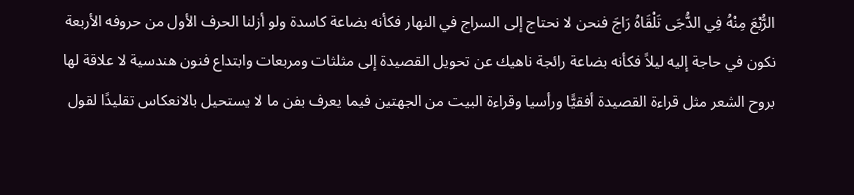الرُّبْعَ مِنْهُ فِي الدُّجَى تَلْقَاهُ رَاجَ فنحن لا نحتاج إلى السراج في النهار فكأنه بضاعة كاسدة ولو أزلنا الحرف الأول من حروفه الأربعة نكون في حاجة إليه ليلاً فكأنه بضاعة رائجة ناهيك عن تحويل القصيدة إلى مثلثات ومربعات وابتداع فنون هندسية لا علاقة لها بروح الشعر مثل قراءة القصيدة أفقيًّا ورأسيا وقراءة البيت من الجهتين فيما يعرف بفن ما لا يستحيل بالانعكاس تقليدًا لقول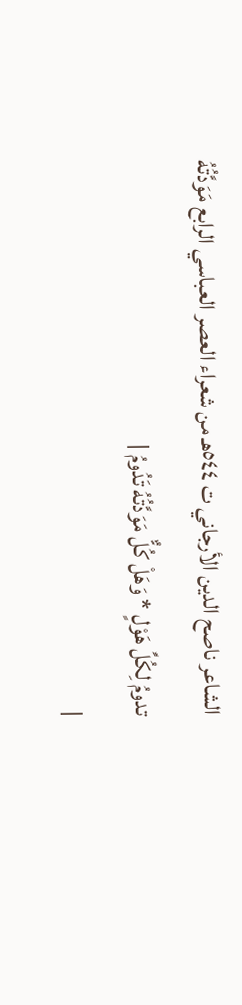الشاعر ناصح الدين الأرجاني ت ٥٤٤هـ من شعراء العصر العباسي الرابع مَوَدَّتُهُ تدومُ لِكُلِّ هَوْلٍ * وَهَلْ كُلٌّ مَوَدَّتُهُ تَدُومُ |
|